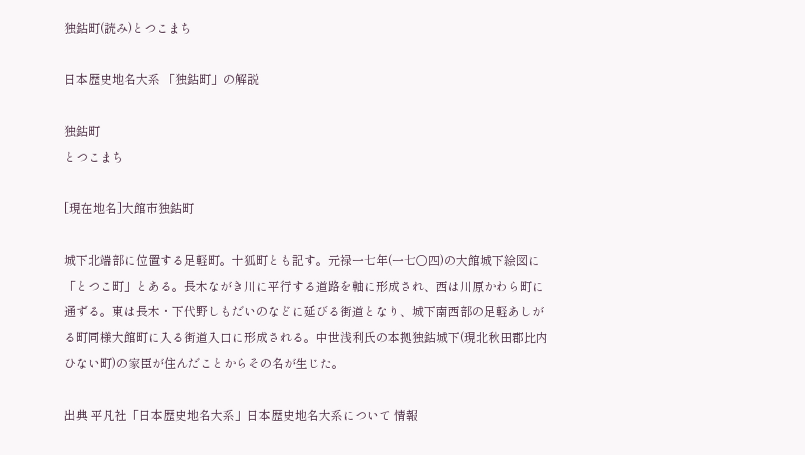独鈷町(読み)とつこまち

日本歴史地名大系 「独鈷町」の解説

独鈷町
とつこまち

[現在地名]大館市独鈷町

城下北端部に位置する足軽町。十狐町とも記す。元禄一七年(一七〇四)の大館城下絵図に「とつこ町」とある。長木ながき川に平行する道路を軸に形成され、西は川原かわら町に通ずる。東は長木・下代野しもだいのなどに延びる街道となり、城下南西部の足軽あしがる町同様大館町に入る街道入口に形成される。中世浅利氏の本拠独鈷城下(現北秋田郡比内ひない町)の家臣が住んだことからその名が生じた。

出典 平凡社「日本歴史地名大系」日本歴史地名大系について 情報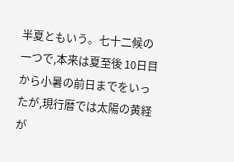半夏ともいう。七十二候の一つで,本来は夏至後 10日目から小暑の前日までをいったが,現行暦では太陽の黄経が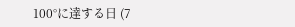100°に達する日 (7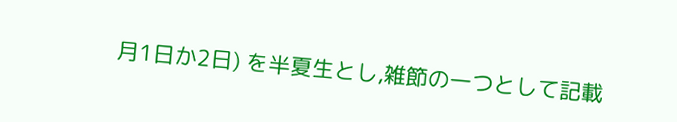月1日か2日) を半夏生とし,雑節の一つとして記載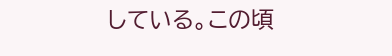している。この頃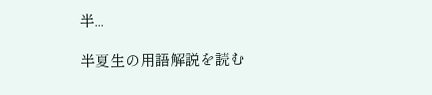半...

半夏生の用語解説を読む